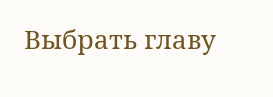Выбрать главу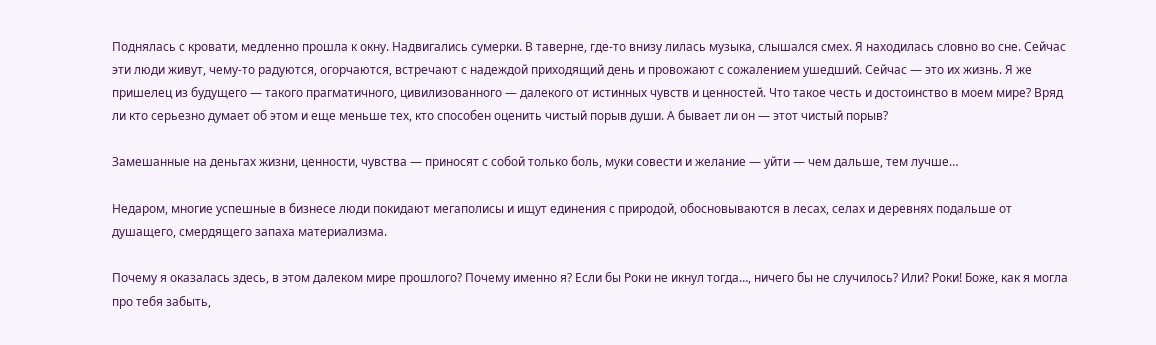Поднялась с кровати, медленно прошла к окну. Надвигались сумерки. В таверне, где-то внизу лилась музыка, слышался смех. Я находилась словно во сне. Сейчас эти люди живут, чему-то радуются, огорчаются, встречают с надеждой приходящий день и провожают с сожалением ушедший. Сейчас — это их жизнь. Я же пришелец из будущего — такого прагматичного, цивилизованного — далекого от истинных чувств и ценностей. Что такое честь и достоинство в моем мире? Вряд ли кто серьезно думает об этом и еще меньше тех, кто способен оценить чистый порыв души. А бывает ли он — этот чистый порыв?

Замешанные на деньгах жизни, ценности, чувства — приносят с собой только боль, муки совести и желание — уйти — чем дальше, тем лучше…

Недаром, многие успешные в бизнесе люди покидают мегаполисы и ищут единения с природой, обосновываются в лесах, селах и деревнях подальше от душащего, смердящего запаха материализма.

Почему я оказалась здесь, в этом далеком мире прошлого? Почему именно я? Если бы Роки не икнул тогда…, ничего бы не случилось? Или? Роки! Боже, как я могла про тебя забыть,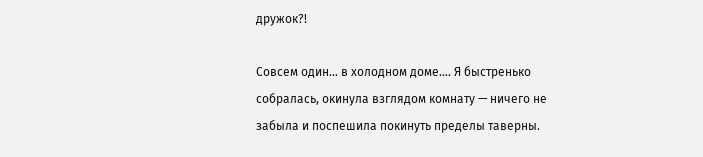дружок?!

Совсем один… в холодном доме…. Я быстренько собралась, окинула взглядом комнату — ничего не забыла и поспешила покинуть пределы таверны.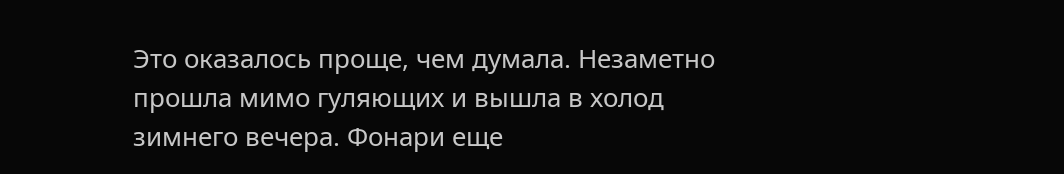Это оказалось проще, чем думала. Незаметно прошла мимо гуляющих и вышла в холод зимнего вечера. Фонари еще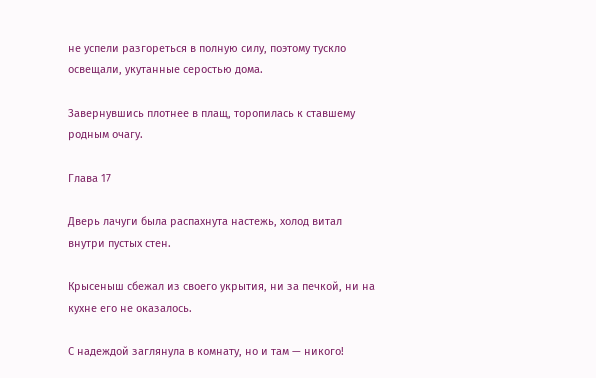не успели разгореться в полную силу, поэтому тускло освещали, укутанные серостью дома.

Завернувшись плотнее в плащ, торопилась к ставшему родным очагу.

Глава 17

Дверь лачуги была распахнута настежь, холод витал внутри пустых стен.

Крысеныш сбежал из своего укрытия, ни за печкой, ни на кухне его не оказалось.

С надеждой заглянула в комнату, но и там — никого!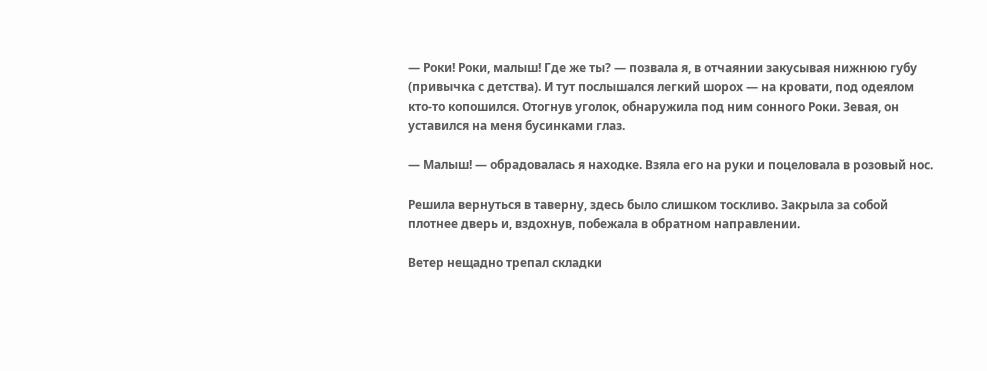— Роки! Роки, малыш! Где же ты? — позвала я, в отчаянии закусывая нижнюю губу (привычка с детства). И тут послышался легкий шорох — на кровати, под одеялом кто-то копошился. Отогнув уголок, обнаружила под ним сонного Роки. Зевая, он уставился на меня бусинками глаз.

— Малыш! — обрадовалась я находке. Взяла его на руки и поцеловала в розовый нос.

Решила вернуться в таверну, здесь было слишком тоскливо. Закрыла за собой плотнее дверь и, вздохнув, побежала в обратном направлении.

Ветер нещадно трепал складки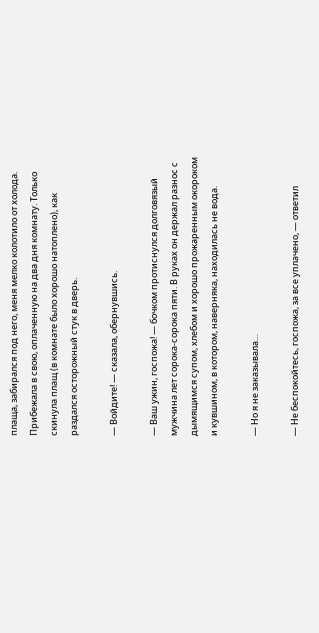плаща, забирался под него, меня мелко колотило от холода. Прибежала в свою, оплаченную на два дня комнату. Только скинула плащ (в комнате было хорошо натоплено), как раздался осторожный стук в дверь.

— Войдите! — сказала, обернувшись.

— Ваш ужин, госпожа! — бочком протиснулся долговязый мужчина лет сорока-сорока пяти. В руках он держал разнос с дымящимся супом, хлебом и хорошо прожаренным окороком и кувшином, в котором, наверняка, находилась не вода.

— Но я не заказывала…

— Не беспокойтесь, госпожа, за все уплачено, — ответил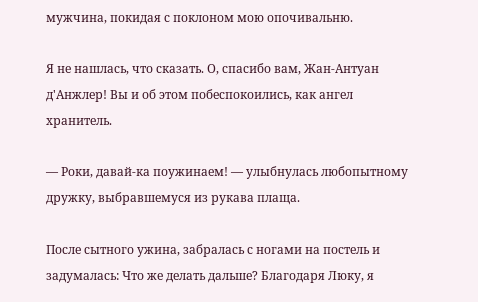мужчина, покидая с поклоном мою опочивальню.

Я не нашлась, что сказать. О, спасибо вам, Жан-Антуан д'Анжлер! Вы и об этом побеспокоились, как ангел хранитель.

— Роки, давай-ка поужинаем! — улыбнулась любопытному дружку, выбравшемуся из рукава плаща.

После сытного ужина, забралась с ногами на постель и задумалась: Что же делать дальше? Благодаря Люку, я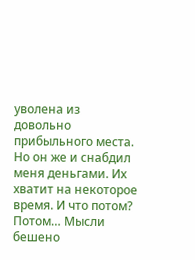уволена из довольно прибыльного места. Но он же и снабдил меня деньгами. Их хватит на некоторое время. И что потом? Потом… Мысли бешено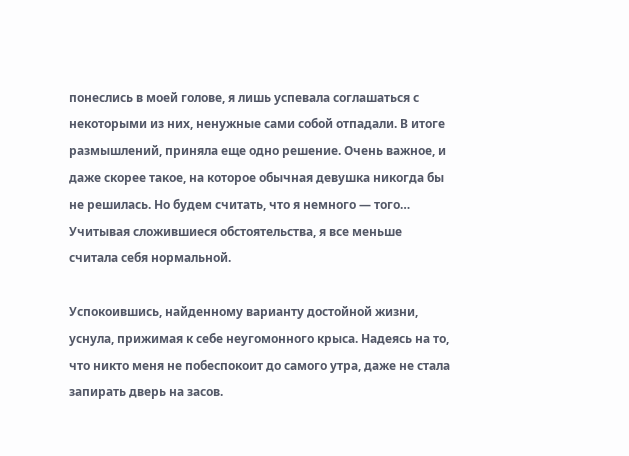понеслись в моей голове, я лишь успевала соглашаться с некоторыми из них, ненужные сами собой отпадали. В итоге размышлений, приняла еще одно решение. Очень важное, и даже скорее такое, на которое обычная девушка никогда бы не решилась. Но будем считать, что я немного — того… Учитывая сложившиеся обстоятельства, я все меньше считала себя нормальной.

Успокоившись, найденному варианту достойной жизни, уснула, прижимая к себе неугомонного крыса. Надеясь на то, что никто меня не побеспокоит до самого утра, даже не стала запирать дверь на засов.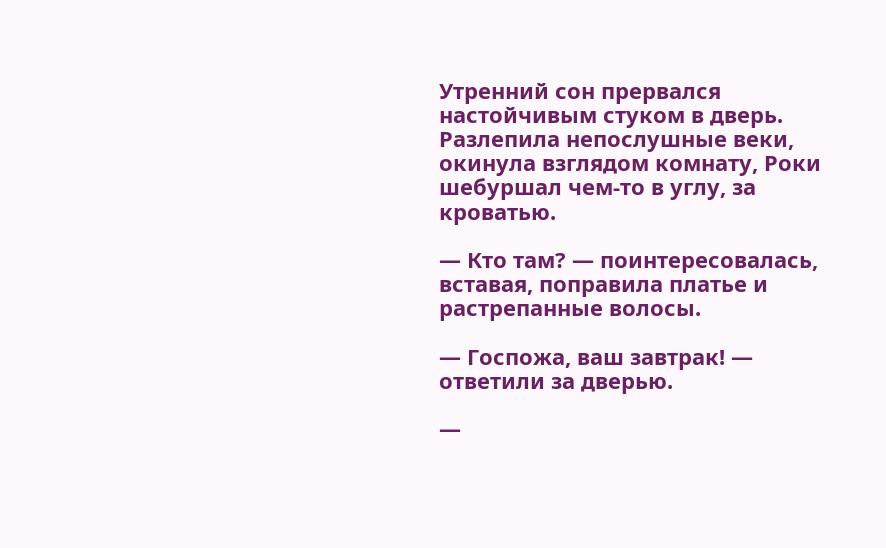Утренний сон прервался настойчивым стуком в дверь. Разлепила непослушные веки, окинула взглядом комнату, Роки шебуршал чем-то в углу, за кроватью.

— Кто там? — поинтересовалась, вставая, поправила платье и растрепанные волосы.

— Госпожа, ваш завтрак! — ответили за дверью.

—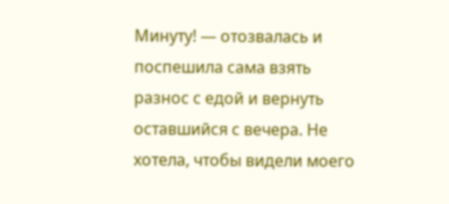Минуту! — отозвалась и поспешила сама взять разнос с едой и вернуть оставшийся с вечера. Не хотела, чтобы видели моего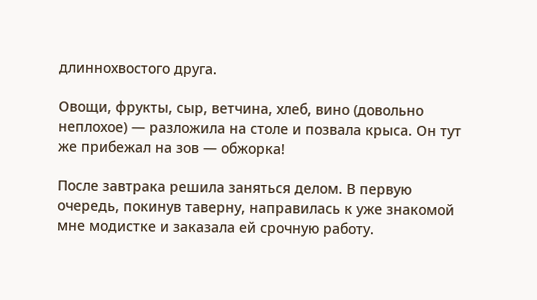длиннохвостого друга.

Овощи, фрукты, сыр, ветчина, хлеб, вино (довольно неплохое) — разложила на столе и позвала крыса. Он тут же прибежал на зов — обжорка!

После завтрака решила заняться делом. В первую очередь, покинув таверну, направилась к уже знакомой мне модистке и заказала ей срочную работу.